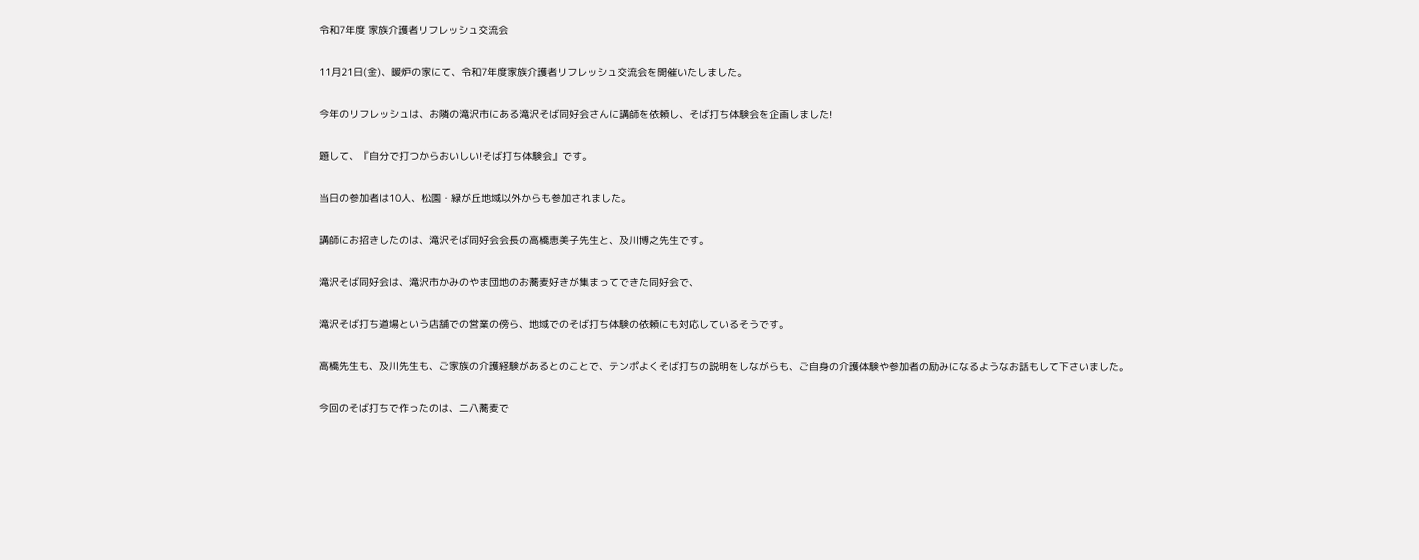令和7年度 家族介護者リフレッシュ交流会

11月21日(金)、暖炉の家にて、令和7年度家族介護者リフレッシュ交流会を開催いたしました。

今年のリフレッシュは、お隣の滝沢市にある滝沢そば同好会さんに講師を依頼し、そば打ち体験会を企画しました!

題して、『自分で打つからおいしい!そば打ち体験会』です。

当日の参加者は10人、松園・緑が丘地域以外からも参加されました。

講師にお招きしたのは、滝沢そば同好会会長の高橋恵美子先生と、及川博之先生です。

滝沢そば同好会は、滝沢市かみのやま団地のお蕎麦好きが集まってできた同好会で、

滝沢そば打ち道場という店舗での営業の傍ら、地域でのそば打ち体験の依頼にも対応しているそうです。

高橋先生も、及川先生も、ご家族の介護経験があるとのことで、テンポよくそば打ちの説明をしながらも、ご自身の介護体験や参加者の励みになるようなお話もして下さいました。

今回のそば打ちで作ったのは、二八蕎麦で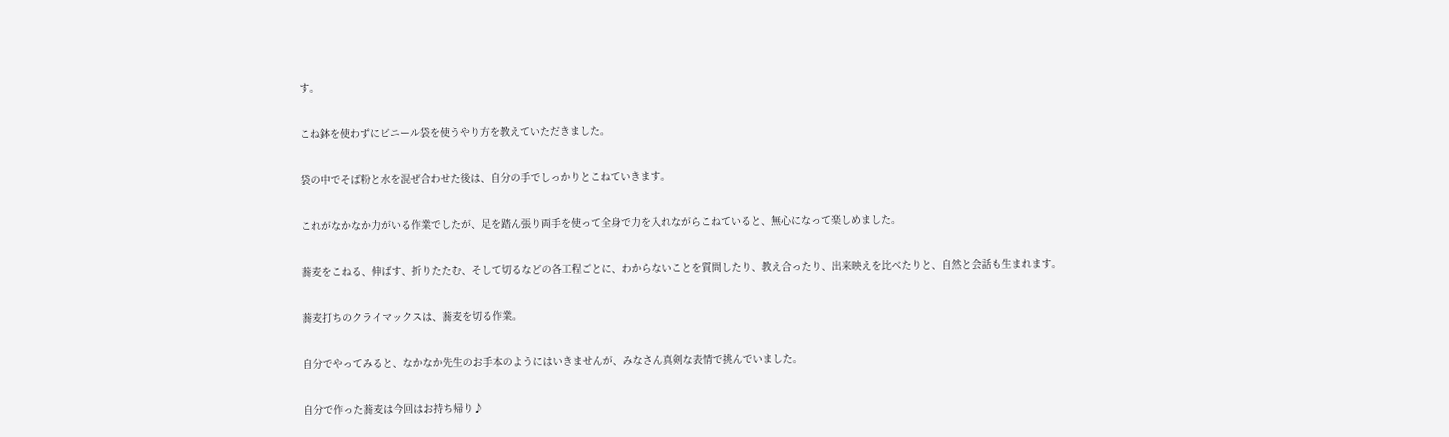す。

こね鉢を使わずにビニール袋を使うやり方を教えていただきました。

袋の中でそば粉と水を混ぜ合わせた後は、自分の手でしっかりとこねていきます。

これがなかなか力がいる作業でしたが、足を踏ん張り両手を使って全身で力を入れながらこねていると、無心になって楽しめました。

蕎麦をこねる、伸ばす、折りたたむ、そして切るなどの各工程ごとに、わからないことを質問したり、教え合ったり、出来映えを比べたりと、自然と会話も生まれます。

蕎麦打ちのクライマックスは、蕎麦を切る作業。

自分でやってみると、なかなか先生のお手本のようにはいきませんが、みなさん真剣な表情で挑んでいました。

自分で作った蕎麦は今回はお持ち帰り♪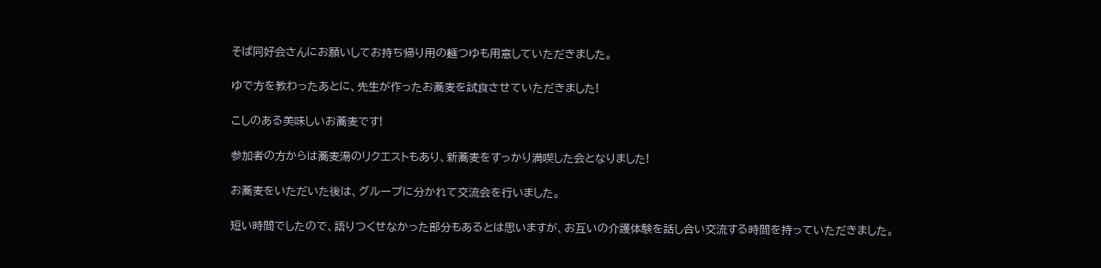そば同好会さんにお願いしてお持ち帰り用の麵つゆも用意していただきました。

ゆで方を教わったあとに、先生が作ったお蕎麦を試食させていただきました!

こしのある美味しいお蕎麦です!

参加者の方からは蕎麦湯のリクエストもあり、新蕎麦をすっかり満喫した会となりました!

お蕎麦をいただいた後は、グループに分かれて交流会を行いました。

短い時間でしたので、語りつくせなかった部分もあるとは思いますが、お互いの介護体験を話し合い交流する時間を持っていただきました。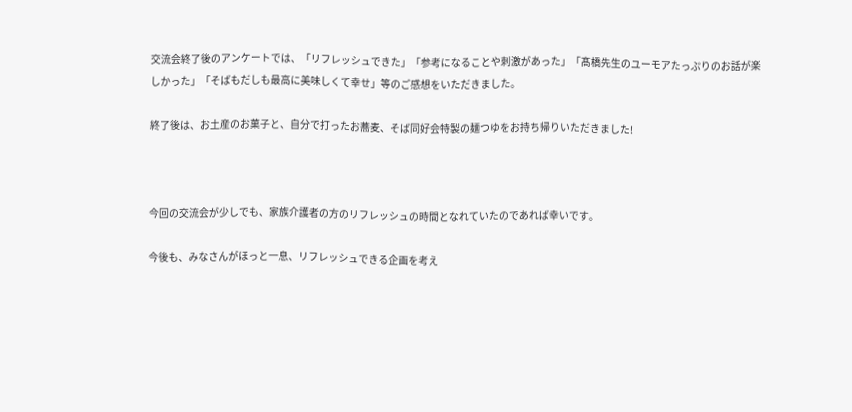交流会終了後のアンケートでは、「リフレッシュできた」「参考になることや刺激があった」「髙橋先生のユーモアたっぷりのお話が楽しかった」「そばもだしも最高に美味しくて幸せ」等のご感想をいただきました。

終了後は、お土産のお菓子と、自分で打ったお蕎麦、そば同好会特製の麺つゆをお持ち帰りいただきました!



今回の交流会が少しでも、家族介護者の方のリフレッシュの時間となれていたのであれば幸いです。

今後も、みなさんがほっと一息、リフレッシュできる企画を考え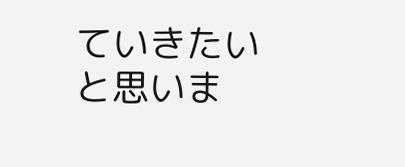ていきたいと思いま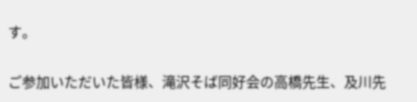す。

ご参加いただいた皆様、滝沢そば同好会の高橋先生、及川先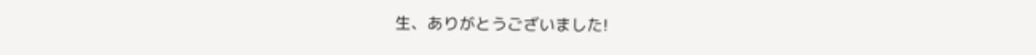生、ありがとうございました!